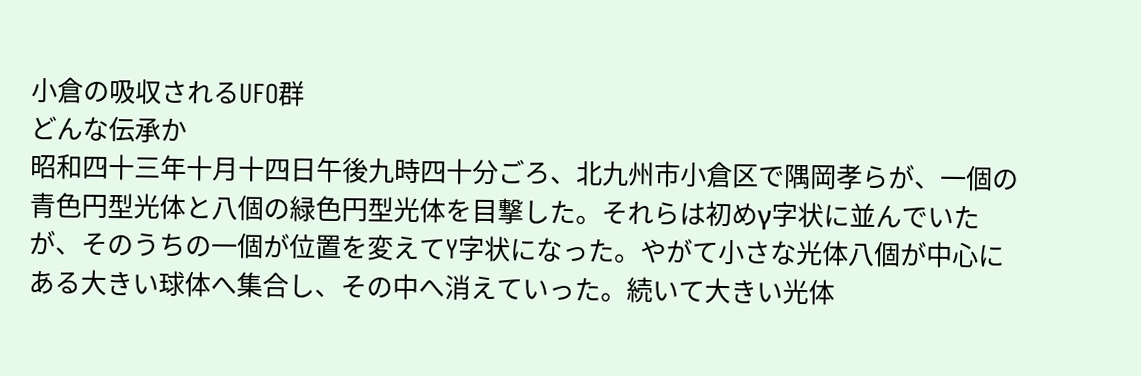小倉の吸収されるUFO群
どんな伝承か
昭和四十三年十月十四日午後九時四十分ごろ、北九州市小倉区で隅岡孝らが、一個の青色円型光体と八個の緑色円型光体を目撃した。それらは初めγ字状に並んでいたが、そのうちの一個が位置を変えてY字状になった。やがて小さな光体八個が中心にある大きい球体へ集合し、その中へ消えていった。続いて大きい光体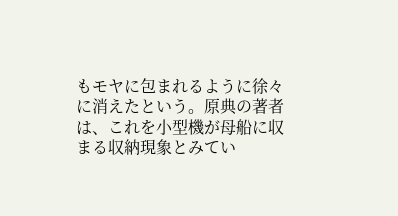もモヤに包まれるように徐々に消えたという。原典の著者は、これを小型機が母船に収まる収納現象とみてい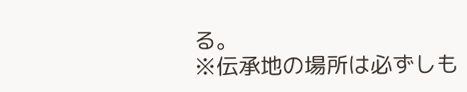る。
※伝承地の場所は必ずしも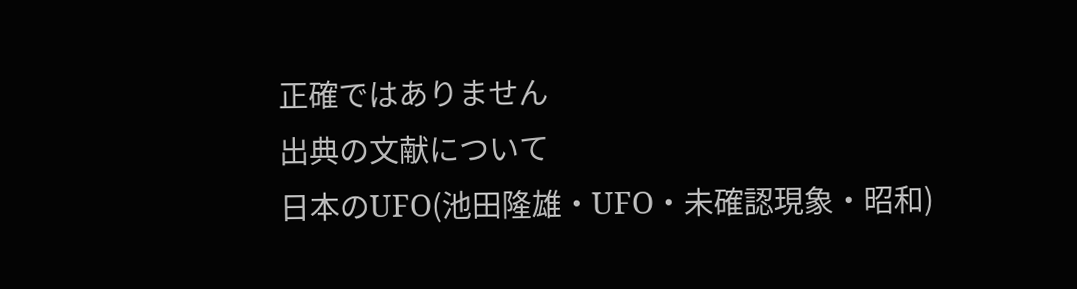正確ではありません
出典の文献について
日本のUFO(池田隆雄・UFO・未確認現象・昭和)